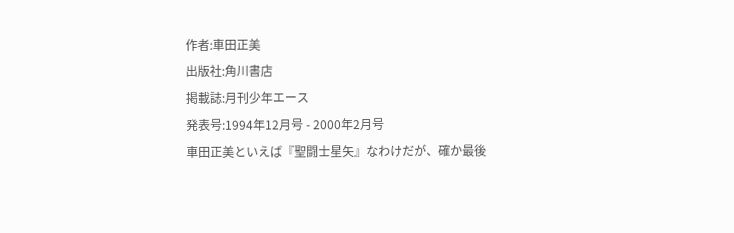作者:車田正美
出版社:角川書店
掲載誌:月刊少年エース
発表号:1994年12月号 - 2000年2月号
車田正美といえば『聖闘士星矢』なわけだが、確か最後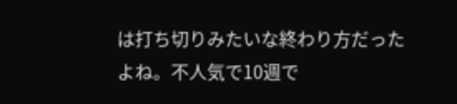は打ち切りみたいな終わり方だったよね。不人気で10週で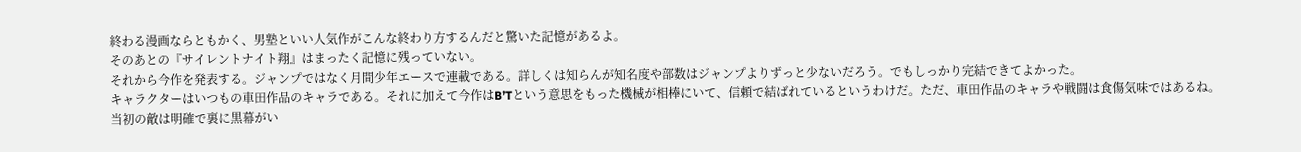終わる漫画ならともかく、男塾といい人気作がこんな終わり方するんだと驚いた記憶があるよ。
そのあとの『サイレントナイト翔』はまったく記憶に残っていない。
それから今作を発表する。ジャンプではなく月間少年エースで連載である。詳しくは知らんが知名度や部数はジャンプよりずっと少ないだろう。でもしっかり完結できてよかった。
キャラクターはいつもの車田作品のキャラである。それに加えて今作はB’Tという意思をもった機械が相棒にいて、信頼で結ばれているというわけだ。ただ、車田作品のキャラや戦闘は食傷気味ではあるね。
当初の敵は明確で裏に黒幕がい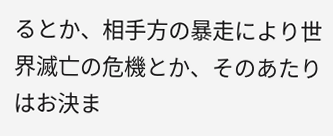るとか、相手方の暴走により世界滅亡の危機とか、そのあたりはお決ま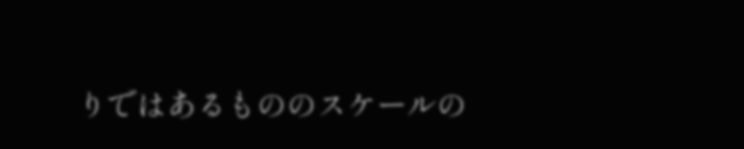りではあるもののスケールの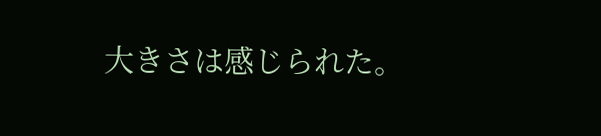大きさは感じられた。